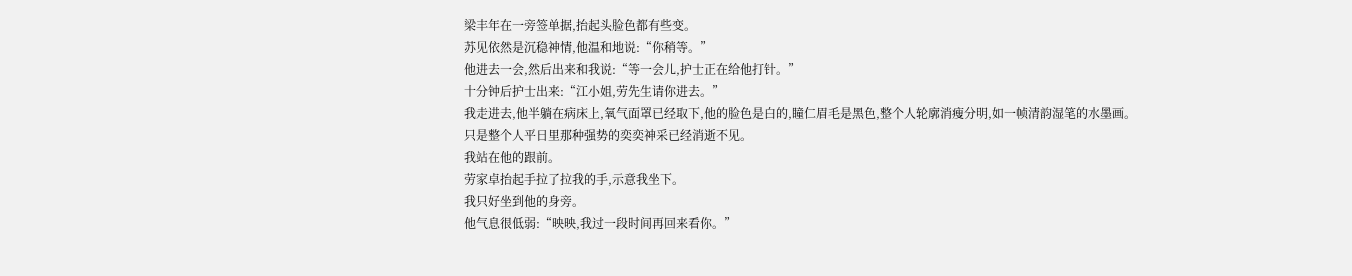梁丰年在一旁签单据,抬起头脸色都有些变。
苏见依然是沉稳神情,他温和地说:“你稍等。”
他进去一会,然后出来和我说:“等一会儿,护士正在给他打针。”
十分钟后护士出来:“江小姐,劳先生请你进去。”
我走进去,他半躺在病床上,氧气面罩已经取下,他的脸色是白的,瞳仁眉毛是黑色,整个人轮廓消瘦分明,如一帧清韵湿笔的水墨画。
只是整个人平日里那种强势的奕奕神采已经消逝不见。
我站在他的跟前。
劳家卓抬起手拉了拉我的手,示意我坐下。
我只好坐到他的身旁。
他气息很低弱:“映映,我过一段时间再回来看你。”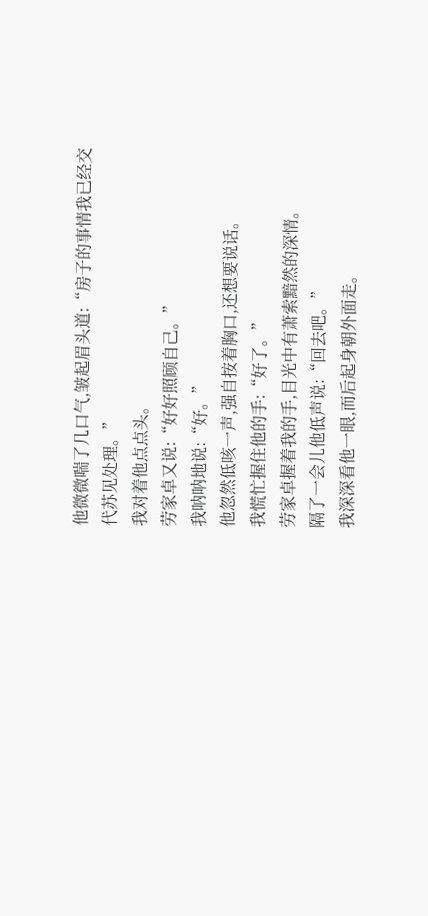他微微喘了几口气,皱起眉头道:“房子的事情我已经交代苏见处理。”
我对着他点点头。
劳家卓又说:“好好照顾自己。”
我呐呐地说:“好。”
他忽然低咳一声,强自按着胸口,还想要说话。
我慌忙握住他的手:“好了。”
劳家卓握着我的手,目光中有萧索黯然的深情。
隔了一会儿他低声说:“回去吧。”
我深深看他一眼,而后起身朝外面走。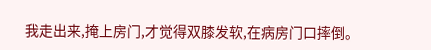我走出来,掩上房门,才觉得双膝发软,在病房门口摔倒。